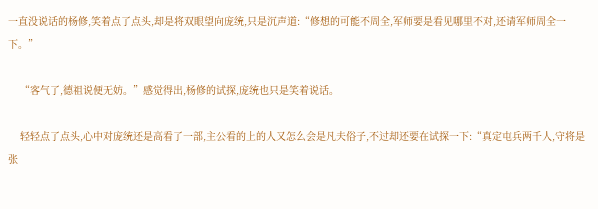一直没说话的杨修,笑着点了点头,却是将双眼望向庞统,只是沉声道:“修想的可能不周全,军师要是看见哪里不对,还请军师周全一下。”

    “客气了,德祖说便无妨。”感觉得出,杨修的试探,庞统也只是笑着说话。

    轻轻点了点头,心中对庞统还是高看了一部,主公看的上的人又怎么会是凡夫俗子,不过却还要在试探一下:“真定屯兵两千人,守将是张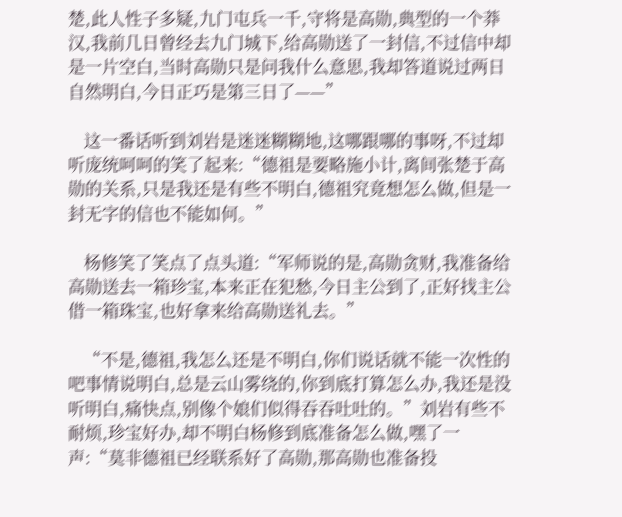楚,此人性子多疑,九门屯兵一千,守将是高勋,典型的一个莽汉,我前几日曾经去九门城下,给高勋送了一封信,不过信中却是一片空白,当时高勋只是问我什么意思,我却答道说过两日自然明白,今日正巧是第三日了——”

    这一番话听到刘岩是迷迷糊糊地,这哪跟哪的事呀,不过却听庞统呵呵的笑了起来:“德祖是要略施小计,离间张楚于高勋的关系,只是我还是有些不明白,德祖究竟想怎么做,但是一封无字的信也不能如何。”

    杨修笑了笑点了点头道:“军师说的是,高勋贪财,我准备给高勋送去一箱珍宝,本来正在犯愁,今日主公到了,正好找主公借一箱珠宝,也好拿来给高勋送礼去。”

    “不是,德祖,我怎么还是不明白,你们说话就不能一次性的吧事情说明白,总是云山雾绕的,你到底打算怎么办,我还是没听明白,痛快点,别像个娘们似得吞吞吐吐的。”刘岩有些不耐烦,珍宝好办,却不明白杨修到底准备怎么做,嘿了一声:“莫非德祖已经联系好了高勋,那高勋也准备投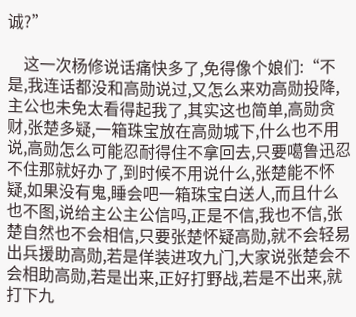诚?”

    这一次杨修说话痛快多了,免得像个娘们:“不是,我连话都没和高勋说过,又怎么来劝高勋投降,主公也未免太看得起我了,其实这也简单,高勋贪财,张楚多疑,一箱珠宝放在高勋城下,什么也不用说,高勋怎么可能忍耐得住不拿回去,只要噶鲁迅忍不住那就好办了,到时候不用说什么,张楚能不怀疑,如果没有鬼,睡会吧一箱珠宝白送人,而且什么也不图,说给主公主公信吗,正是不信,我也不信,张楚自然也不会相信,只要张楚怀疑高勋,就不会轻易出兵援助高勋,若是佯装进攻九门,大家说张楚会不会相助高勋,若是出来,正好打野战,若是不出来,就打下九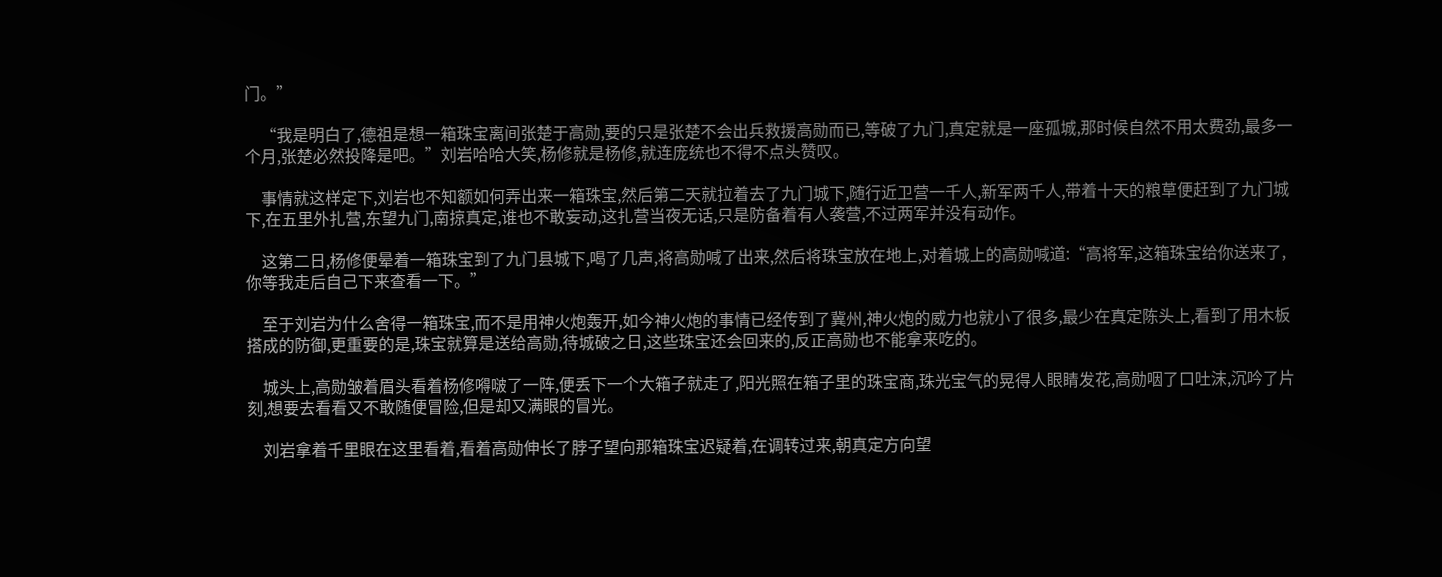门。”

    “我是明白了,德祖是想一箱珠宝离间张楚于高勋,要的只是张楚不会出兵救援高勋而已,等破了九门,真定就是一座孤城,那时候自然不用太费劲,最多一个月,张楚必然投降是吧。”刘岩哈哈大笑,杨修就是杨修,就连庞统也不得不点头赞叹。

    事情就这样定下,刘岩也不知额如何弄出来一箱珠宝,然后第二天就拉着去了九门城下,随行近卫营一千人,新军两千人,带着十天的粮草便赶到了九门城下,在五里外扎营,东望九门,南掠真定,谁也不敢妄动,这扎营当夜无话,只是防备着有人袭营,不过两军并没有动作。

    这第二日,杨修便晕着一箱珠宝到了九门县城下,喝了几声,将高勋喊了出来,然后将珠宝放在地上,对着城上的高勋喊道:“高将军,这箱珠宝给你送来了,你等我走后自己下来查看一下。”

    至于刘岩为什么舍得一箱珠宝,而不是用神火炮轰开,如今神火炮的事情已经传到了冀州,神火炮的威力也就小了很多,最少在真定陈头上,看到了用木板搭成的防御,更重要的是,珠宝就算是送给高勋,待城破之日,这些珠宝还会回来的,反正高勋也不能拿来吃的。

    城头上,高勋皱着眉头看着杨修嘚啵了一阵,便丢下一个大箱子就走了,阳光照在箱子里的珠宝商,珠光宝气的晃得人眼睛发花,高勋咽了口吐沫,沉吟了片刻,想要去看看又不敢随便冒险,但是却又满眼的冒光。

    刘岩拿着千里眼在这里看着,看着高勋伸长了脖子望向那箱珠宝迟疑着,在调转过来,朝真定方向望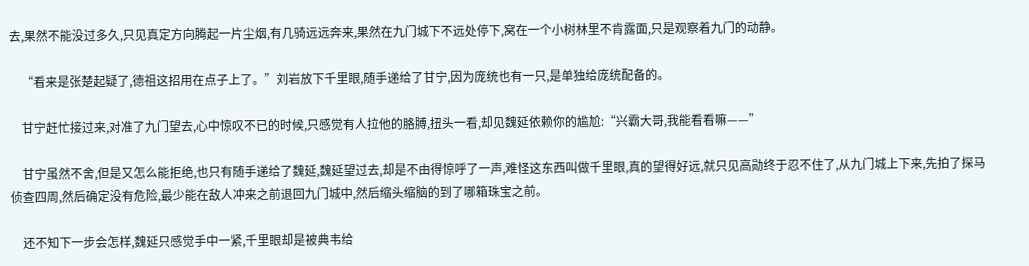去,果然不能没过多久,只见真定方向腾起一片尘烟,有几骑远远奔来,果然在九门城下不远处停下,窝在一个小树林里不肯露面,只是观察着九门的动静。

    “看来是张楚起疑了,德祖这招用在点子上了。”刘岩放下千里眼,随手递给了甘宁,因为庞统也有一只,是单独给庞统配备的。

    甘宁赶忙接过来,对准了九门望去,心中惊叹不已的时候,只感觉有人拉他的胳膊,扭头一看,却见魏延依赖你的尴尬:“兴霸大哥,我能看看嘛——”

    甘宁虽然不舍,但是又怎么能拒绝,也只有随手递给了魏延,魏延望过去,却是不由得惊呼了一声,难怪这东西叫做千里眼,真的望得好远,就只见高勋终于忍不住了,从九门城上下来,先拍了探马侦查四周,然后确定没有危险,最少能在敌人冲来之前退回九门城中,然后缩头缩脑的到了哪箱珠宝之前。

    还不知下一步会怎样,魏延只感觉手中一紧,千里眼却是被典韦给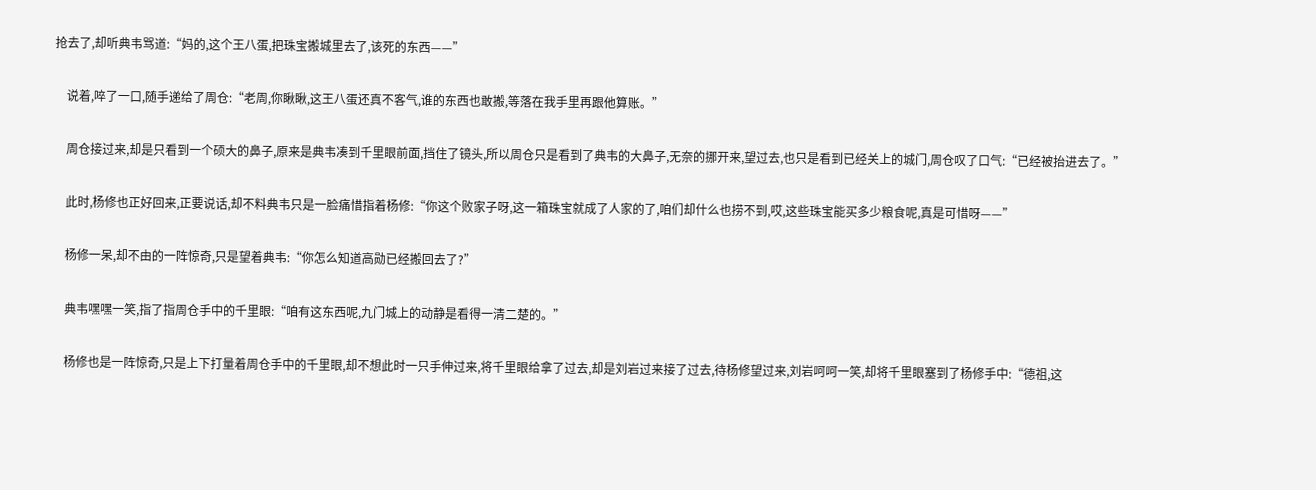抢去了,却听典韦骂道:“妈的,这个王八蛋,把珠宝搬城里去了,该死的东西——”

    说着,啐了一口,随手递给了周仓:“老周,你瞅瞅,这王八蛋还真不客气,谁的东西也敢搬,等落在我手里再跟他算账。”

    周仓接过来,却是只看到一个硕大的鼻子,原来是典韦凑到千里眼前面,挡住了镜头,所以周仓只是看到了典韦的大鼻子,无奈的挪开来,望过去,也只是看到已经关上的城门,周仓叹了口气:“已经被抬进去了。”

    此时,杨修也正好回来,正要说话,却不料典韦只是一脸痛惜指着杨修:“你这个败家子呀,这一箱珠宝就成了人家的了,咱们却什么也捞不到,哎,这些珠宝能买多少粮食呢,真是可惜呀——”

    杨修一呆,却不由的一阵惊奇,只是望着典韦:“你怎么知道高勋已经搬回去了?”

    典韦嘿嘿一笑,指了指周仓手中的千里眼:“咱有这东西呢,九门城上的动静是看得一清二楚的。”

    杨修也是一阵惊奇,只是上下打量着周仓手中的千里眼,却不想此时一只手伸过来,将千里眼给拿了过去,却是刘岩过来接了过去,待杨修望过来,刘岩呵呵一笑,却将千里眼塞到了杨修手中:“德祖,这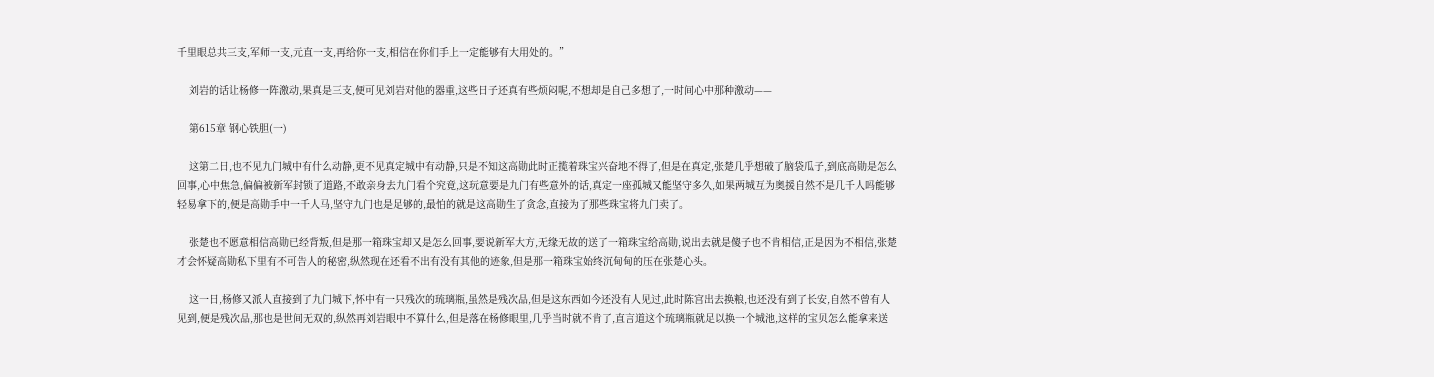千里眼总共三支,军师一支,元直一支,再给你一支,相信在你们手上一定能够有大用处的。”

    刘岩的话让杨修一阵激动,果真是三支,便可见刘岩对他的器重,这些日子还真有些烦闷呢,不想却是自己多想了,一时间心中那种激动——

    第615章 钢心铁胆(一)

    这第二日,也不见九门城中有什么动静,更不见真定城中有动静,只是不知这高勋此时正揽着珠宝兴奋地不得了,但是在真定,张楚几乎想破了脑袋瓜子,到底高勋是怎么回事,心中焦急,偏偏被新军封锁了道路,不敢亲身去九门看个究竟,这玩意要是九门有些意外的话,真定一座孤城又能坚守多久,如果两城互为奥援自然不是几千人吗能够轻易拿下的,便是高勋手中一千人马,坚守九门也是足够的,最怕的就是这高勋生了贪念,直接为了那些珠宝将九门卖了。

    张楚也不愿意相信高勋已经背叛,但是那一箱珠宝却又是怎么回事,要说新军大方,无缘无故的送了一箱珠宝给高勋,说出去就是傻子也不肯相信,正是因为不相信,张楚才会怀疑高勋私下里有不可告人的秘密,纵然现在还看不出有没有其他的迹象,但是那一箱珠宝始终沉甸甸的压在张楚心头。

    这一日,杨修又派人直接到了九门城下,怀中有一只残次的琉璃瓶,虽然是残次品,但是这东西如今还没有人见过,此时陈宫出去换粮,也还没有到了长安,自然不曾有人见到,便是残次品,那也是世间无双的,纵然再刘岩眼中不算什么,但是落在杨修眼里,几乎当时就不肯了,直言道这个琉璃瓶就足以换一个城池,这样的宝贝怎么能拿来送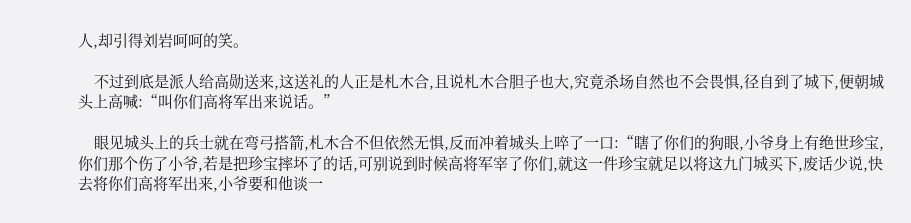人,却引得刘岩呵呵的笑。

    不过到底是派人给高勋送来,这送礼的人正是札木合,且说札木合胆子也大,究竟杀场自然也不会畏惧,径自到了城下,便朝城头上高喊:“叫你们高将军出来说话。”

    眼见城头上的兵士就在弯弓搭箭,札木合不但依然无惧,反而冲着城头上啐了一口:“瞎了你们的狗眼,小爷身上有绝世珍宝,你们那个伤了小爷,若是把珍宝摔坏了的话,可别说到时候高将军宰了你们,就这一件珍宝就足以将这九门城买下,废话少说,快去将你们高将军出来,小爷要和他谈一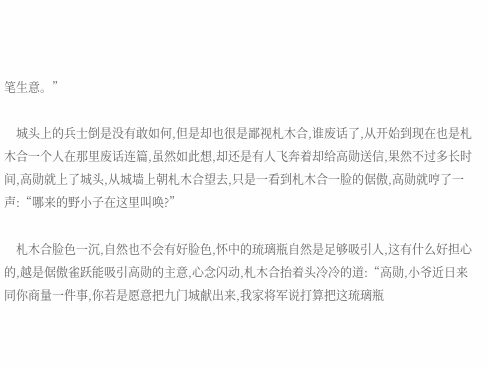笔生意。”

    城头上的兵士倒是没有敢如何,但是却也很是鄙视札木合,谁废话了,从开始到现在也是札木合一个人在那里废话连篇,虽然如此想,却还是有人飞奔着却给高勋送信,果然不过多长时间,高勋就上了城头,从城墙上朝札木合望去,只是一看到札木合一脸的倨傲,高勋就哼了一声:“哪来的野小子在这里叫唤?”

    札木合脸色一沉,自然也不会有好脸色,怀中的琉璃瓶自然是足够吸引人,这有什么好担心的,越是倨傲雀跃能吸引高勋的主意,心念闪动,札木合抬着头冷冷的道:“高勋,小爷近日来同你商量一件事,你若是愿意把九门城献出来,我家将军说打算把这琉璃瓶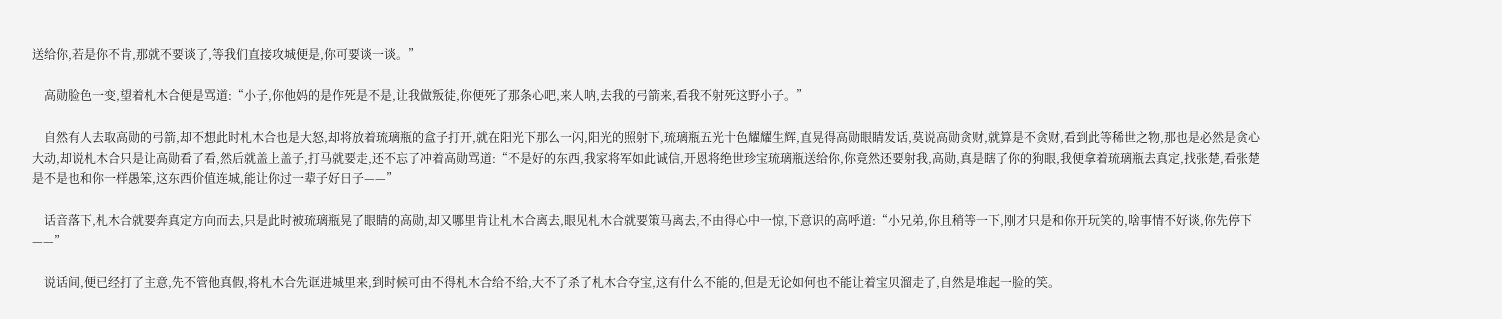送给你,若是你不肯,那就不要谈了,等我们直接攻城便是,你可要谈一谈。”

    高勋脸色一变,望着札木合便是骂道:“小子,你他妈的是作死是不是,让我做叛徒,你便死了那条心吧,来人呐,去我的弓箭来,看我不射死这野小子。”

    自然有人去取高勋的弓箭,却不想此时札木合也是大怒,却将放着琉璃瓶的盒子打开,就在阳光下那么一闪,阳光的照射下,琉璃瓶五光十色耀耀生辉,直晃得高勋眼睛发话,莫说高勋贪财,就算是不贪财,看到此等稀世之物,那也是必然是贪心大动,却说札木合只是让高勋看了看,然后就盖上盖子,打马就要走,还不忘了冲着高勋骂道:“不是好的东西,我家将军如此诚信,开恩将绝世珍宝琉璃瓶送给你,你竟然还要射我,高勋,真是瞎了你的狗眼,我便拿着琉璃瓶去真定,找张楚,看张楚是不是也和你一样愚笨,这东西价值连城,能让你过一辈子好日子——”

    话音落下,札木合就要奔真定方向而去,只是此时被琉璃瓶晃了眼睛的高勋,却又哪里肯让札木合离去,眼见札木合就要策马离去,不由得心中一惊,下意识的高呼道:“小兄弟,你且稍等一下,刚才只是和你开玩笑的,啥事情不好谈,你先停下——”

    说话间,便已经打了主意,先不管他真假,将札木合先诓进城里来,到时候可由不得札木合给不给,大不了杀了札木合夺宝,这有什么不能的,但是无论如何也不能让着宝贝溜走了,自然是堆起一脸的笑。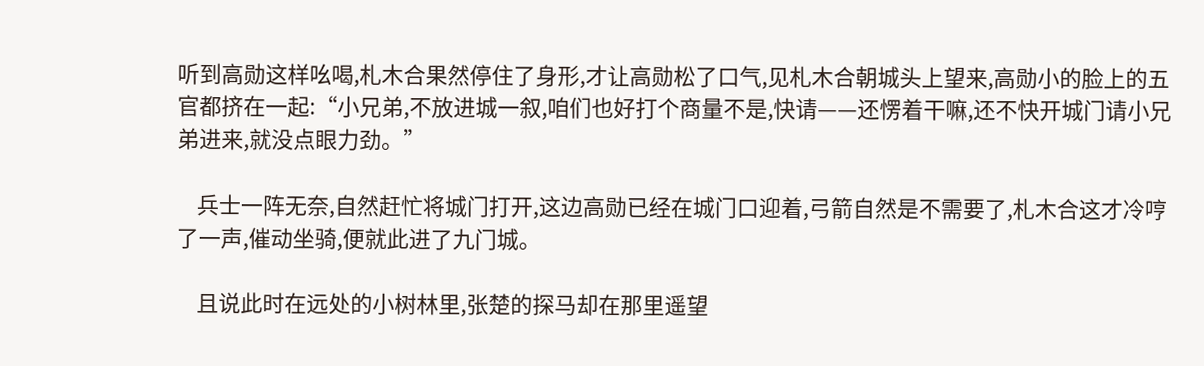听到高勋这样吆喝,札木合果然停住了身形,才让高勋松了口气,见札木合朝城头上望来,高勋小的脸上的五官都挤在一起:“小兄弟,不放进城一叙,咱们也好打个商量不是,快请——还愣着干嘛,还不快开城门请小兄弟进来,就没点眼力劲。”

    兵士一阵无奈,自然赶忙将城门打开,这边高勋已经在城门口迎着,弓箭自然是不需要了,札木合这才冷哼了一声,催动坐骑,便就此进了九门城。

    且说此时在远处的小树林里,张楚的探马却在那里遥望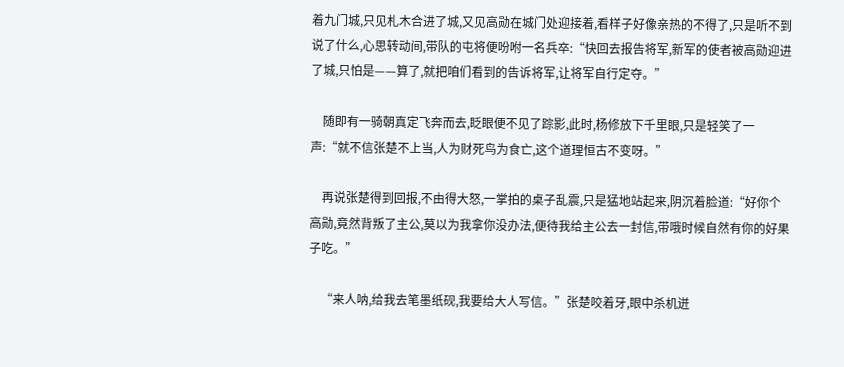着九门城,只见札木合进了城,又见高勋在城门处迎接着,看样子好像亲热的不得了,只是听不到说了什么,心思转动间,带队的屯将便吩咐一名兵卒:“快回去报告将军,新军的使者被高勋迎进了城,只怕是——算了,就把咱们看到的告诉将军,让将军自行定夺。”

    随即有一骑朝真定飞奔而去,眨眼便不见了踪影,此时,杨修放下千里眼,只是轻笑了一声:“就不信张楚不上当,人为财死鸟为食亡,这个道理恒古不变呀。”

    再说张楚得到回报,不由得大怒,一掌拍的桌子乱震,只是猛地站起来,阴沉着脸道:“好你个高勋,竟然背叛了主公,莫以为我拿你没办法,便待我给主公去一封信,带哦时候自然有你的好果子吃。”

    “来人呐,给我去笔墨纸砚,我要给大人写信。”张楚咬着牙,眼中杀机迸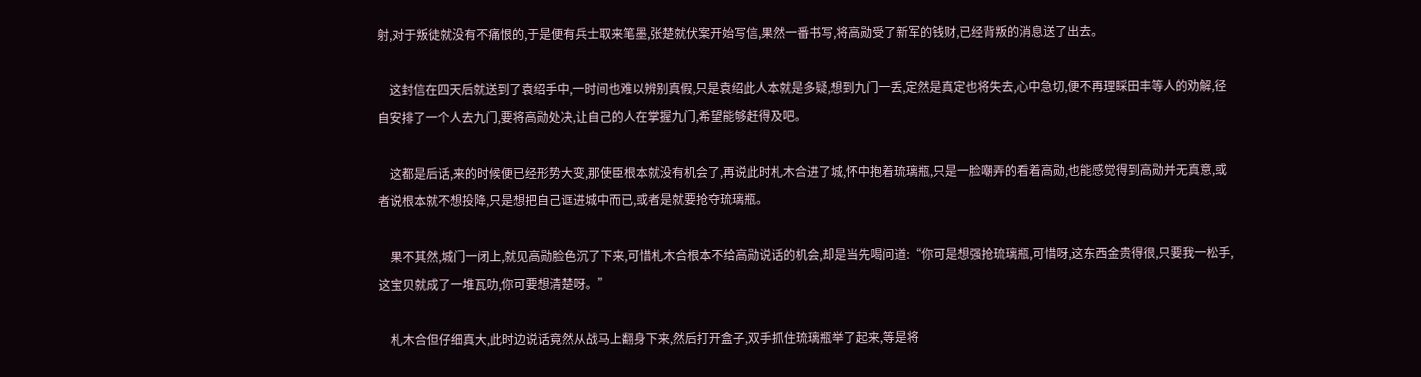射,对于叛徒就没有不痛恨的,于是便有兵士取来笔墨,张楚就伏案开始写信,果然一番书写,将高勋受了新军的钱财,已经背叛的消息送了出去。

    这封信在四天后就送到了袁绍手中,一时间也难以辨别真假,只是袁绍此人本就是多疑,想到九门一丢,定然是真定也将失去,心中急切,便不再理睬田丰等人的劝解,径自安排了一个人去九门,要将高勋处决,让自己的人在掌握九门,希望能够赶得及吧。

    这都是后话,来的时候便已经形势大变,那使臣根本就没有机会了,再说此时札木合进了城,怀中抱着琉璃瓶,只是一脸嘲弄的看着高勋,也能感觉得到高勋并无真意,或者说根本就不想投降,只是想把自己诓进城中而已,或者是就要抢夺琉璃瓶。

    果不其然,城门一闭上,就见高勋脸色沉了下来,可惜札木合根本不给高勋说话的机会,却是当先喝问道:“你可是想强抢琉璃瓶,可惜呀,这东西金贵得很,只要我一松手,这宝贝就成了一堆瓦叻,你可要想清楚呀。”

    札木合但仔细真大,此时边说话竟然从战马上翻身下来,然后打开盒子,双手抓住琉璃瓶举了起来,等是将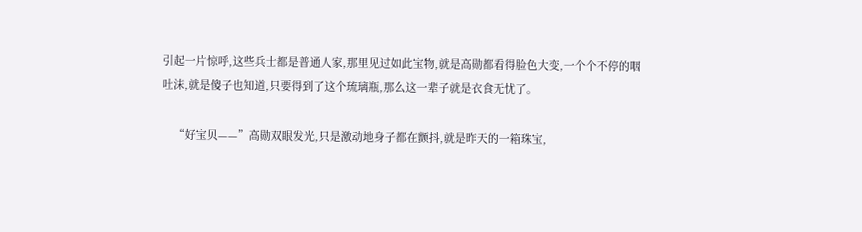引起一片惊呼,这些兵士都是普通人家,那里见过如此宝物,就是高勋都看得脸色大变,一个个不停的咽吐沫,就是傻子也知道,只要得到了这个琉璃瓶,那么这一辈子就是衣食无忧了。

    “好宝贝——”高勋双眼发光,只是激动地身子都在颤抖,就是昨天的一箱珠宝,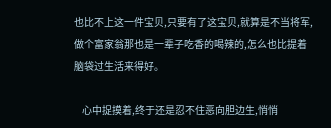也比不上这一件宝贝,只要有了这宝贝,就算是不当将军,做个富家翁那也是一辈子吃香的喝辣的,怎么也比提着脑袋过生活来得好。

    心中捉摸着,终于还是忍不住恶向胆边生,悄悄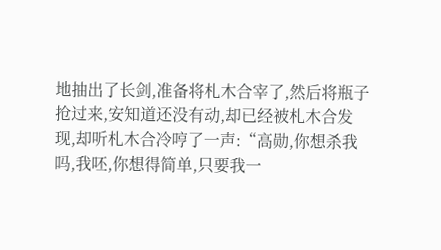地抽出了长剑,准备将札木合宰了,然后将瓶子抢过来,安知道还没有动,却已经被札木合发现,却听札木合冷哼了一声:“高勋,你想杀我吗,我呸,你想得简单,只要我一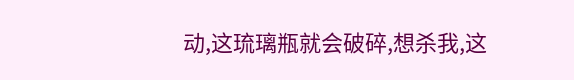动,这琉璃瓶就会破碎,想杀我,这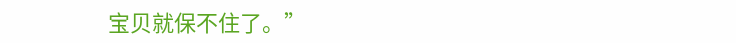宝贝就保不住了。”